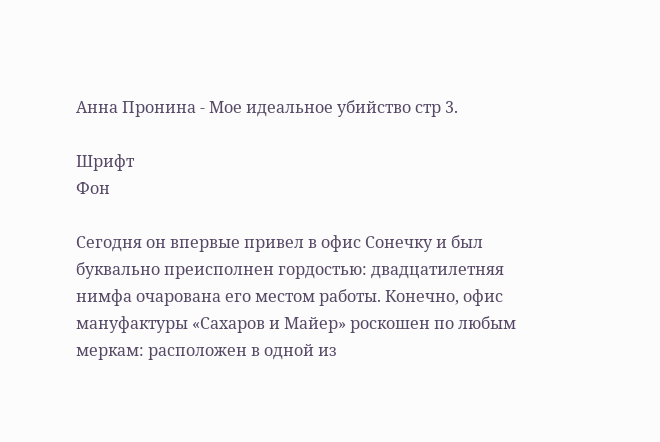Анна Пронина - Мое идеальное убийство стр 3.

Шрифт
Фон

Сегодня он впервые привел в офис Сонечку и был буквально преисполнен гордостью: двадцатилетняя нимфа очарована его местом работы. Конечно, офис мануфактуры «Сахаров и Майер» роскошен по любым меркам: расположен в одной из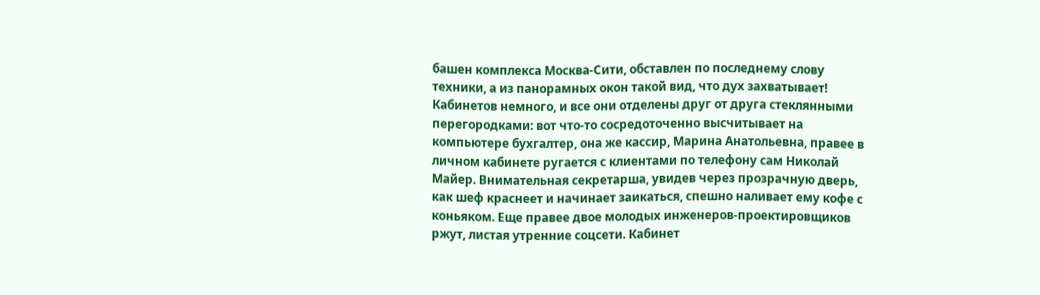башен комплекса Москва-Сити, обставлен по последнему слову техники, а из панорамных окон такой вид, что дух захватывает! Кабинетов немного, и все они отделены друг от друга стеклянными перегородками: вот что-то сосредоточенно высчитывает на компьютере бухгалтер, она же кассир, Марина Анатольевна, правее в личном кабинете ругается с клиентами по телефону сам Николай Майер. Внимательная секретарша, увидев через прозрачную дверь, как шеф краснеет и начинает заикаться, спешно наливает ему кофе с коньяком. Еще правее двое молодых инженеров-проектировщиков ржут, листая утренние соцсети. Кабинет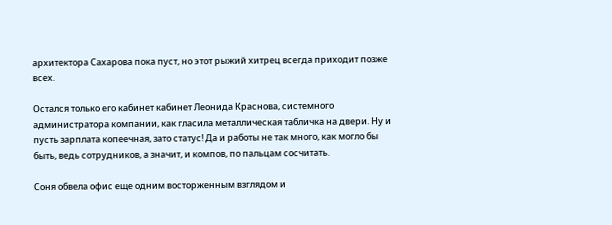архитектора Сахарова пока пуст, но этот рыжий хитрец всегда приходит позже всех.

Остался только его кабинет кабинет Леонида Краснова, системного администратора компании, как гласила металлическая табличка на двери. Ну и пусть зарплата копеечная, зато статус! Да и работы не так много, как могло бы быть, ведь сотрудников, а значит, и компов, по пальцам сосчитать.

Соня обвела офис еще одним восторженным взглядом и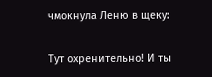чмокнула Леню в щеку:

Тут охренительно! И ты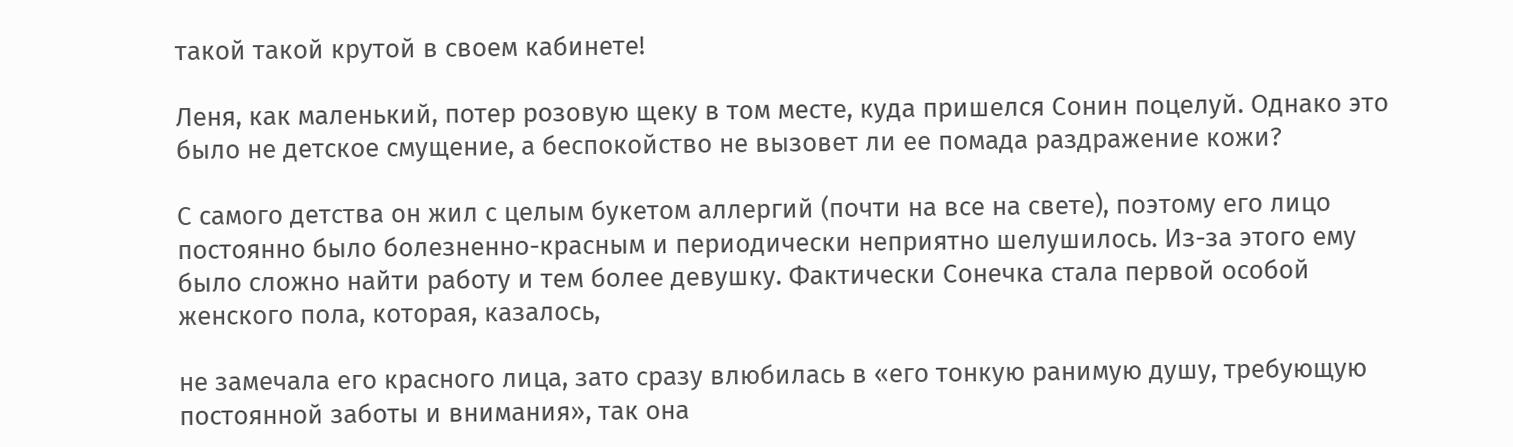такой такой крутой в своем кабинете!

Леня, как маленький, потер розовую щеку в том месте, куда пришелся Сонин поцелуй. Однако это было не детское смущение, а беспокойство не вызовет ли ее помада раздражение кожи?

С самого детства он жил с целым букетом аллергий (почти на все на свете), поэтому его лицо постоянно было болезненно-красным и периодически неприятно шелушилось. Из-за этого ему было сложно найти работу и тем более девушку. Фактически Сонечка стала первой особой женского пола, которая, казалось,

не замечала его красного лица, зато сразу влюбилась в «его тонкую ранимую душу, требующую постоянной заботы и внимания», так она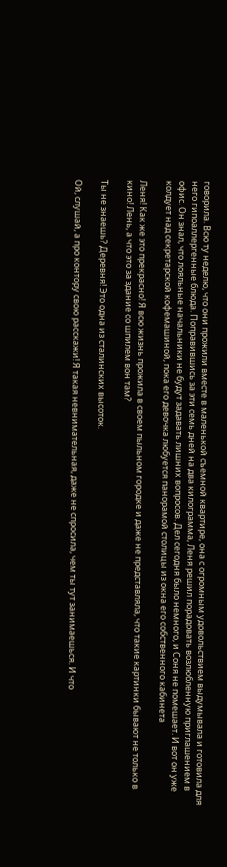говорила. Всю ту неделю, что они прожили вместе в маленькой съемной квартире, она с огромным удовольствием выдумывала и готовила для него гипоаллергенные блюда. Поправившись за эти семь дней на два килограмма, Леня решил порадовать возлюбленную приглашением в офис. Он знал, что лояльные начальники не будут задавать лишних вопросов. Дел сегодня было немного, и Соня не помешает. И вот он уже колдует над секретарской кофемашиной, пока его девочка любуется панорамой столицы из окна его собственного кабинета

Леня! Как же это прекрасно! Я всю жизнь прожила в своем пыльном городке и даже не представляла, что такие картинки бывают не только в кино! Лень, а что это за здание со шпилем вон там?

Ты не знаешь? Деревня! Это одна из сталинских высоток.

Ой, слушай, а про контору свою расскажи! Я такая невнимательная, даже не спросила, чем ты тут занимаешься. И что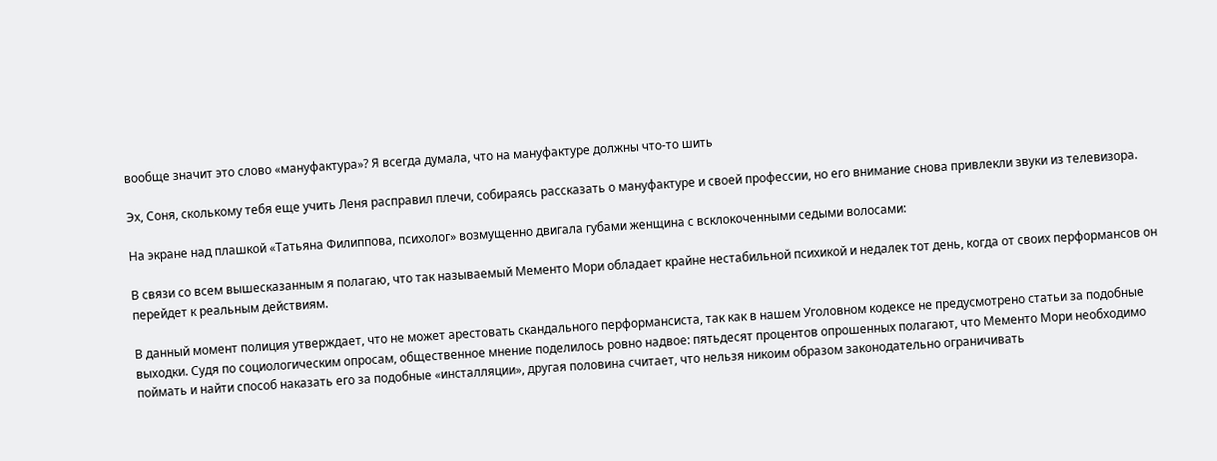вообще значит это слово «мануфактура»? Я всегда думала, что на мануфактуре должны что-то шить

Эх, Соня, сколькому тебя еще учить Леня расправил плечи, собираясь рассказать о мануфактуре и своей профессии, но его внимание снова привлекли звуки из телевизора.

На экране над плашкой «Татьяна Филиппова, психолог» возмущенно двигала губами женщина с всклокоченными седыми волосами:

В связи со всем вышесказанным я полагаю, что так называемый Мементо Мори обладает крайне нестабильной психикой и недалек тот день, когда от своих перформансов он перейдет к реальным действиям.

В данный момент полиция утверждает, что не может арестовать скандального перформансиста, так как в нашем Уголовном кодексе не предусмотрено статьи за подобные выходки. Судя по социологическим опросам, общественное мнение поделилось ровно надвое: пятьдесят процентов опрошенных полагают, что Мементо Мори необходимо поймать и найти способ наказать его за подобные «инсталляции», другая половина считает, что нельзя никоим образом законодательно ограничивать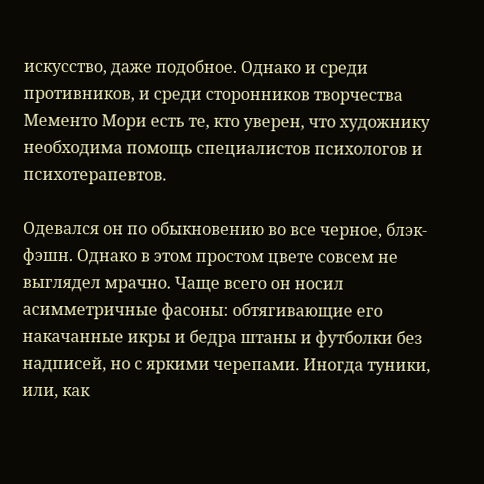искусство, даже подобное. Однако и среди противников, и среди сторонников творчества Мементо Мори есть те, кто уверен, что художнику необходима помощь специалистов психологов и психотерапевтов.

Одевался он по обыкновению во все черное, блэк-фэшн. Однако в этом простом цвете совсем не выглядел мрачно. Чаще всего он носил асимметричные фасоны: обтягивающие его накачанные икры и бедра штаны и футболки без надписей, но с яркими черепами. Иногда туники, или, как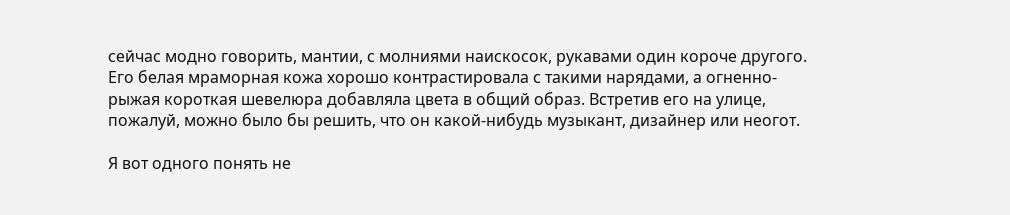сейчас модно говорить, мантии, с молниями наискосок, рукавами один короче другого. Его белая мраморная кожа хорошо контрастировала с такими нарядами, а огненно-рыжая короткая шевелюра добавляла цвета в общий образ. Встретив его на улице, пожалуй, можно было бы решить, что он какой-нибудь музыкант, дизайнер или неогот.

Я вот одного понять не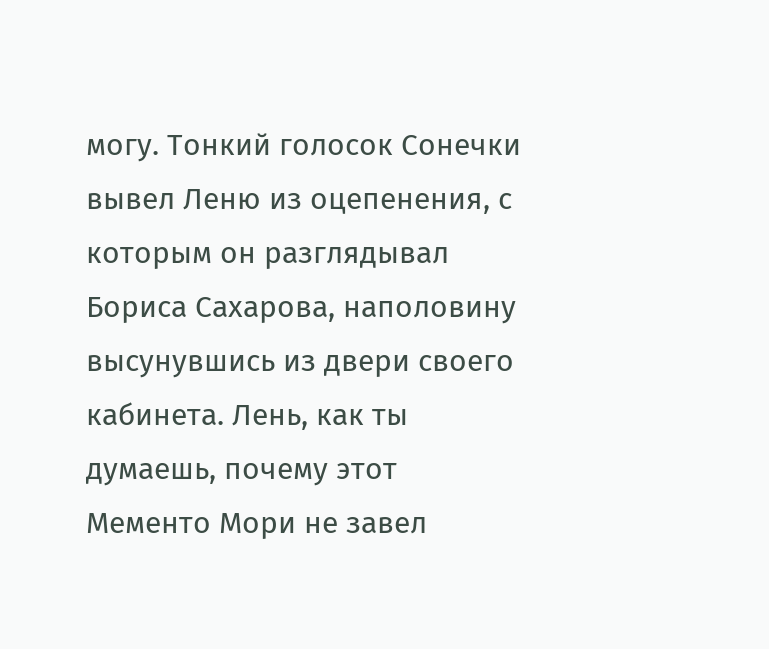могу. Тонкий голосок Сонечки вывел Леню из оцепенения, с которым он разглядывал Бориса Сахарова, наполовину высунувшись из двери своего кабинета. Лень, как ты думаешь, почему этот Мементо Мори не завел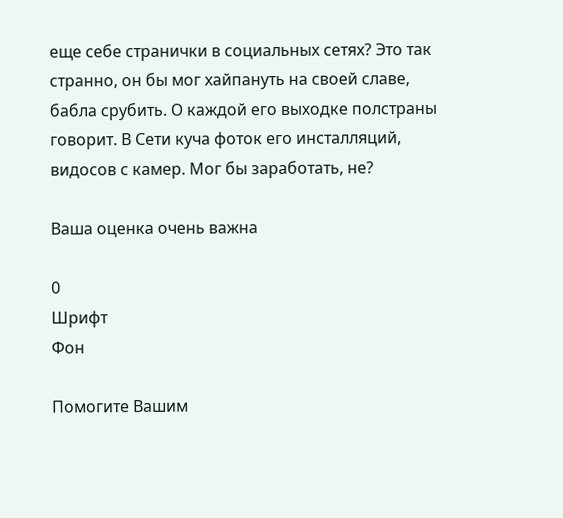еще себе странички в социальных сетях? Это так странно, он бы мог хайпануть на своей славе, бабла срубить. О каждой его выходке полстраны говорит. В Сети куча фоток его инсталляций, видосов с камер. Мог бы заработать, не?

Ваша оценка очень важна

0
Шрифт
Фон

Помогите Вашим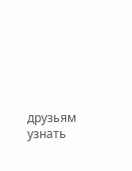друзьям узнать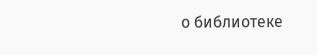о библиотеке